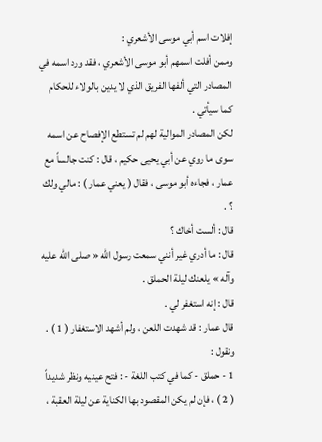إفلات اسم أبي موسى الأشعري :
وممن أفلت اسمهم أبو موسى الأشعري ، فقد ورد اسمه في المصادر التي ألفها الفريق الذي لا يدين بالولاء للحكام كما سيأتي .
لكن المصادر الموالية لهم لم تستطع الإفصاح عن اسمه سوى ما روي عن أبي يحيى حكيم ، قال : كنت جالساً مع عمار ، فجاءه أبو موسى ، فقال ( يعني عمار ) : مالي ولك ؟ .
قال : ألست أخاك ؟
قال : ما أدري غير أنني سمعت رسول الله « صلى الله عليه وآله » يلعنك ليلة الحملق .
قال : إنه استغفر لي .
قال عمار : قد شهدت اللعن ، ولم أشهد الاستغفار ( 1 ) .
ونقول :
1 - حملق - كما في كتب اللغة - : فتح عينيه ونظر شديداً ( 2 ) ، فإن لم يكن المقصود بها الكناية عن ليلة العقبة ،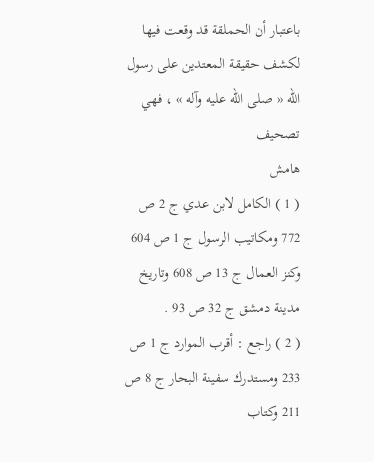باعتبار أن الحملقة قد وقعت فيها لكشف حقيقة المعتدين على رسول الله « صلى الله عليه وآله » ، فهي تصحيف
هامش
( 1 ) الكامل لابن عدي ج 2 ص 772 ومكاتيب الرسول ج 1 ص 604 وكنز العمال ج 13 ص 608 وتاريخ مدينة دمشق ج 32 ص 93 .
( 2 ) راجع : أقرب الموارد ج 1 ص 233 ومستدرك سفينة البحار ج 8 ص 211 وكتاب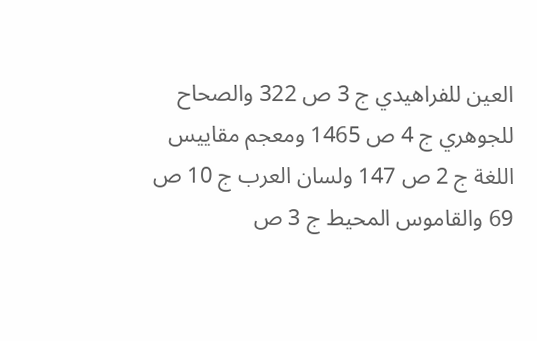العين للفراهيدي ج 3 ص 322 والصحاح للجوهري ج 4 ص 1465 ومعجم مقاييس اللغة ج 2 ص 147 ولسان العرب ج 10 ص 69 والقاموس المحيط ج 3 ص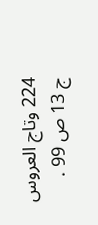224 وتاج العروس ج 13 ص 99 .